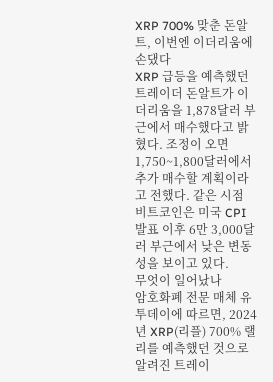XRP 700% 맞춘 돈알트, 이번엔 이더리움에 손댔다
XRP 급등을 예측했던 트레이더 돈알트가 이더리움을 1,878달러 부근에서 매수했다고 밝혔다. 조정이 오면 1,750~1,800달러에서 추가 매수할 계획이라고 전했다. 같은 시점 비트코인은 미국 CPI 발표 이후 6만 3,000달러 부근에서 낮은 변동성을 보이고 있다.
무엇이 일어났나
암호화폐 전문 매체 유투데이에 따르면, 2024년 XRP(리플) 700% 랠리를 예측했던 것으로 알려진 트레이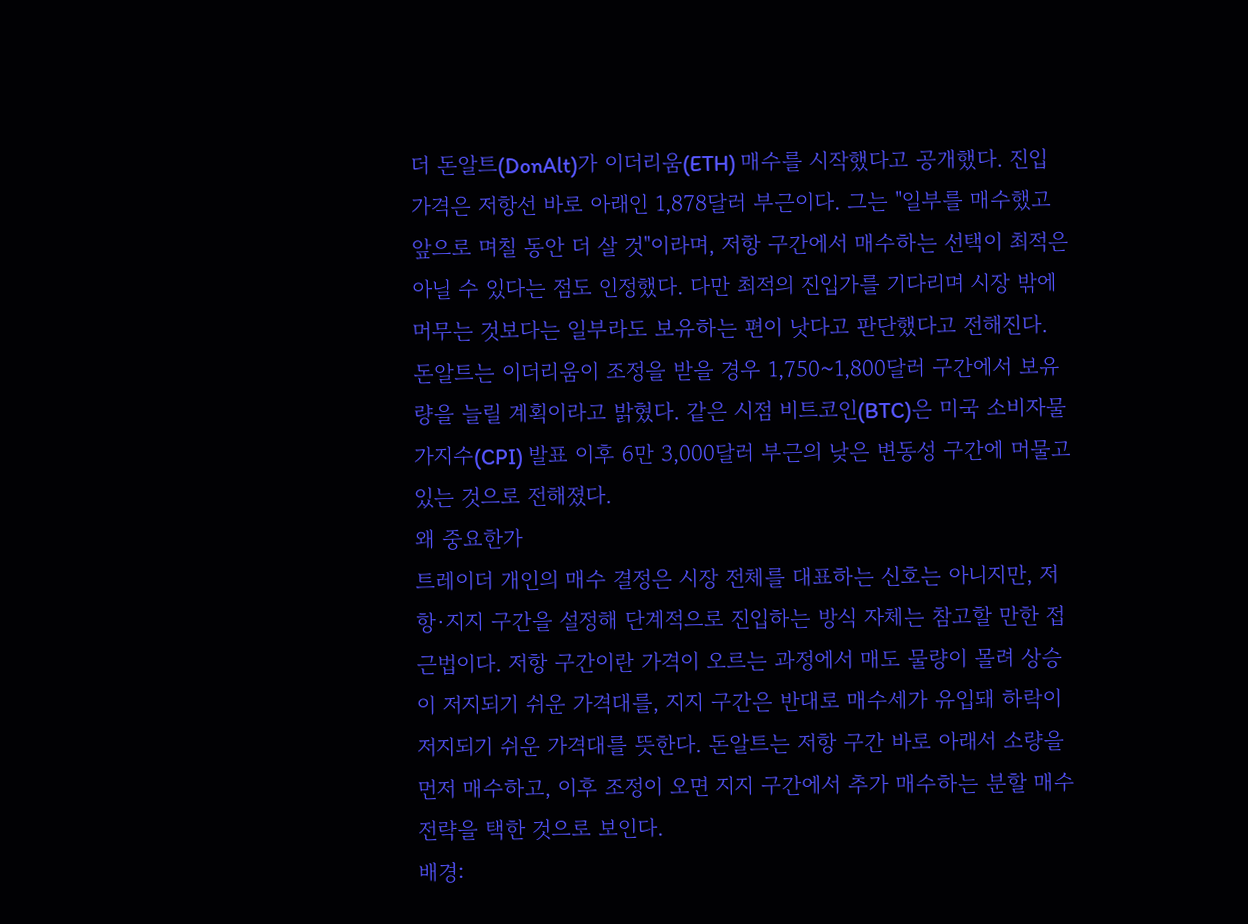더 돈알트(DonAlt)가 이더리움(ETH) 매수를 시작했다고 공개했다. 진입 가격은 저항선 바로 아래인 1,878달러 부근이다. 그는 "일부를 매수했고 앞으로 며칠 동안 더 살 것"이라며, 저항 구간에서 매수하는 선택이 최적은 아닐 수 있다는 점도 인정했다. 다만 최적의 진입가를 기다리며 시장 밖에 머무는 것보다는 일부라도 보유하는 편이 낫다고 판단했다고 전해진다.
돈알트는 이더리움이 조정을 받을 경우 1,750~1,800달러 구간에서 보유량을 늘릴 계획이라고 밝혔다. 같은 시점 비트코인(BTC)은 미국 소비자물가지수(CPI) 발표 이후 6만 3,000달러 부근의 낮은 변동성 구간에 머물고 있는 것으로 전해졌다.
왜 중요한가
트레이더 개인의 매수 결정은 시장 전체를 대표하는 신호는 아니지만, 저항·지지 구간을 설정해 단계적으로 진입하는 방식 자체는 참고할 만한 접근법이다. 저항 구간이란 가격이 오르는 과정에서 매도 물량이 몰려 상승이 저지되기 쉬운 가격대를, 지지 구간은 반대로 매수세가 유입돼 하락이 저지되기 쉬운 가격대를 뜻한다. 돈알트는 저항 구간 바로 아래서 소량을 먼저 매수하고, 이후 조정이 오면 지지 구간에서 추가 매수하는 분할 매수 전략을 택한 것으로 보인다.
배경: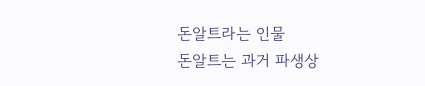돈알트라는 인물
돈알트는 과거 파생상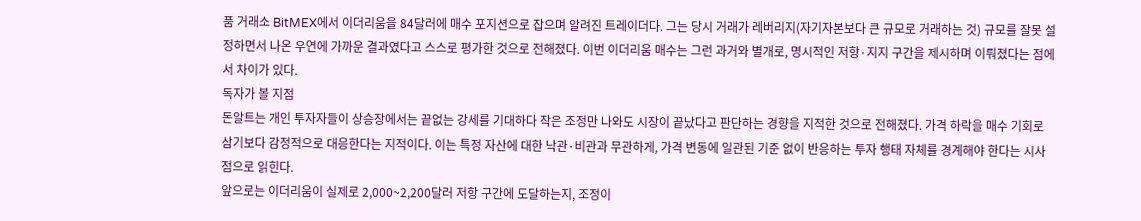품 거래소 BitMEX에서 이더리움을 84달러에 매수 포지션으로 잡으며 알려진 트레이더다. 그는 당시 거래가 레버리지(자기자본보다 큰 규모로 거래하는 것) 규모를 잘못 설정하면서 나온 우연에 가까운 결과였다고 스스로 평가한 것으로 전해졌다. 이번 이더리움 매수는 그런 과거와 별개로, 명시적인 저항·지지 구간을 제시하며 이뤄졌다는 점에서 차이가 있다.
독자가 볼 지점
돈알트는 개인 투자자들이 상승장에서는 끝없는 강세를 기대하다 작은 조정만 나와도 시장이 끝났다고 판단하는 경향을 지적한 것으로 전해졌다. 가격 하락을 매수 기회로 삼기보다 감정적으로 대응한다는 지적이다. 이는 특정 자산에 대한 낙관·비관과 무관하게, 가격 변동에 일관된 기준 없이 반응하는 투자 행태 자체를 경계해야 한다는 시사점으로 읽힌다.
앞으로는 이더리움이 실제로 2,000~2,200달러 저항 구간에 도달하는지, 조정이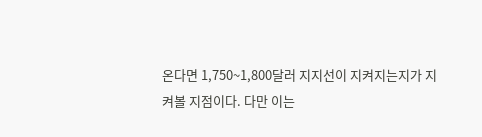온다면 1,750~1,800달러 지지선이 지켜지는지가 지켜볼 지점이다. 다만 이는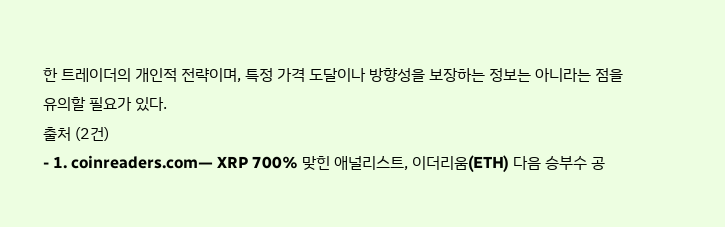한 트레이더의 개인적 전략이며, 특정 가격 도달이나 방향성을 보장하는 정보는 아니라는 점을 유의할 필요가 있다.
출처 (2건)
- 1. coinreaders.com— XRP 700% 맞힌 애널리스트, 이더리움(ETH) 다음 승부수 공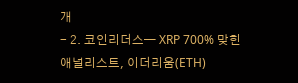개
- 2. 코인리더스— XRP 700% 맞힌 애널리스트, 이더리움(ETH)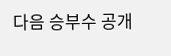다음 승부수 공개